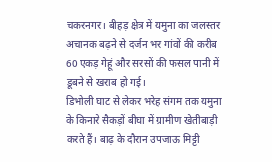चकरनगर। बीहड़ क्षेत्र में यमुना का जलस्तर अचानक बढ़ने से दर्जन भर गांवों की करीब 60 एकड़ गेहूं और सरसों की फसल पानी में डूबने से खराब हो गई।
डिभोली घाट से लेकर भरेह संगम तक यमुना के किनारे सैकड़ों बीघा में ग्रामीण खेतीबाड़ी करते हैं। बाढ़ के दौरान उपजाऊ मिट्टी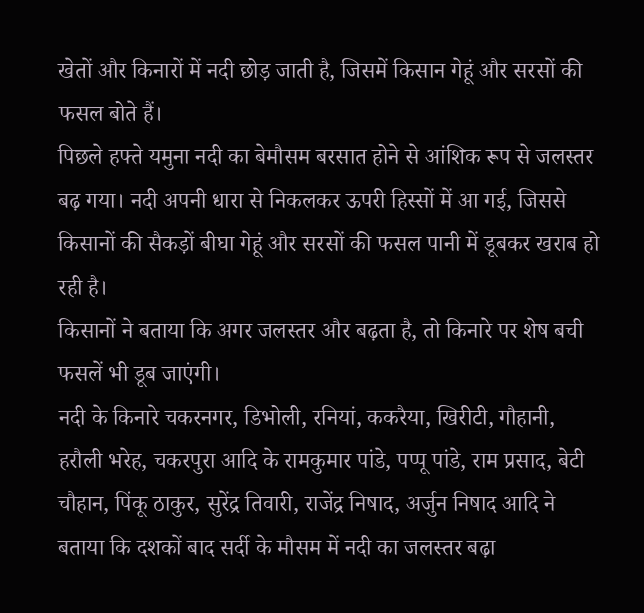खेतों और किनारों में नदी छोड़ जाती है, जिसमें किसान गेहूं और सरसों की फसल बोते हैं।
पिछले हफ्ते यमुना नदी का बेमौसम बरसात होने से आंशिक रूप से जलस्तर बढ़ गया। नदी अपनी धारा से निकलकर ऊपरी हिस्सों में आ गई, जिससे किसानों की सैकड़ों बीघा गेहूं और सरसों की फसल पानी में डूबकर खराब हो रही है।
किसानों ने बताया कि अगर जलस्तर और बढ़ता है, तो किनारे पर शेष बची फसलें भी डूब जाएंगी।
नदी के किनारे चकरनगर, डिभोली, रनियां, ककरैया, खिरीटी, गौहानी, हरौली भरेह, चकरपुरा आदि के रामकुमार पांडे, पप्पू पांडे, राम प्रसाद, बेटी चौहान, पिंकू ठाकुर, सुरेंद्र तिवारी, राजेंद्र निषाद, अर्जुन निषाद आदि ने बताया कि दशकों बाद सर्दी के मौसम में नदी का जलस्तर बढ़ा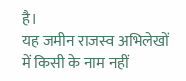है।
यह जमीन राजस्व अभिलेखों में किसी के नाम नहीं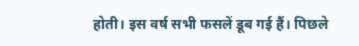होती। इस वर्ष सभी फसलें डूब गई हैं। पिछले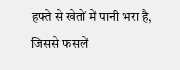हफ्ते से खेतों में पानी भरा है, जिससे फसलें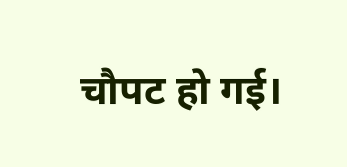चौपट हो गई।